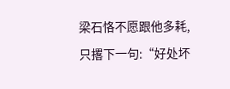梁石恪不愿跟他多耗,只撂下一句:“好处坏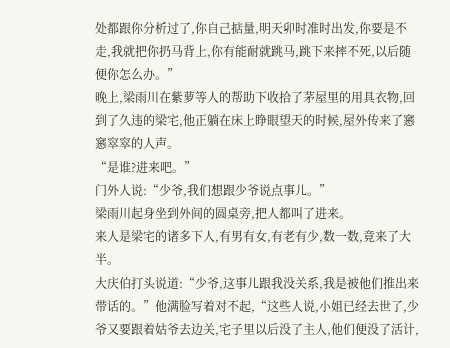处都跟你分析过了,你自己掂量,明天卯时准时出发,你要是不走,我就把你扔马背上,你有能耐就跳马,跳下来摔不死,以后随便你怎么办。”
晚上,梁雨川在紫萝等人的帮助下收拾了茅屋里的用具衣物,回到了久违的梁宅,他正躺在床上睁眼望天的时候,屋外传来了窸窸窣窣的人声。
“是谁?进来吧。”
门外人说:“少爷,我们想跟少爷说点事儿。”
梁雨川起身坐到外间的圆桌旁,把人都叫了进来。
来人是梁宅的诸多下人,有男有女,有老有少,数一数,竟来了大半。
大庆伯打头说道:“少爷,这事儿跟我没关系,我是被他们推出来带话的。”他满脸写着对不起,“这些人说,小姐已经去世了,少爷又要跟着姑爷去边关,宅子里以后没了主人,他们便没了活计,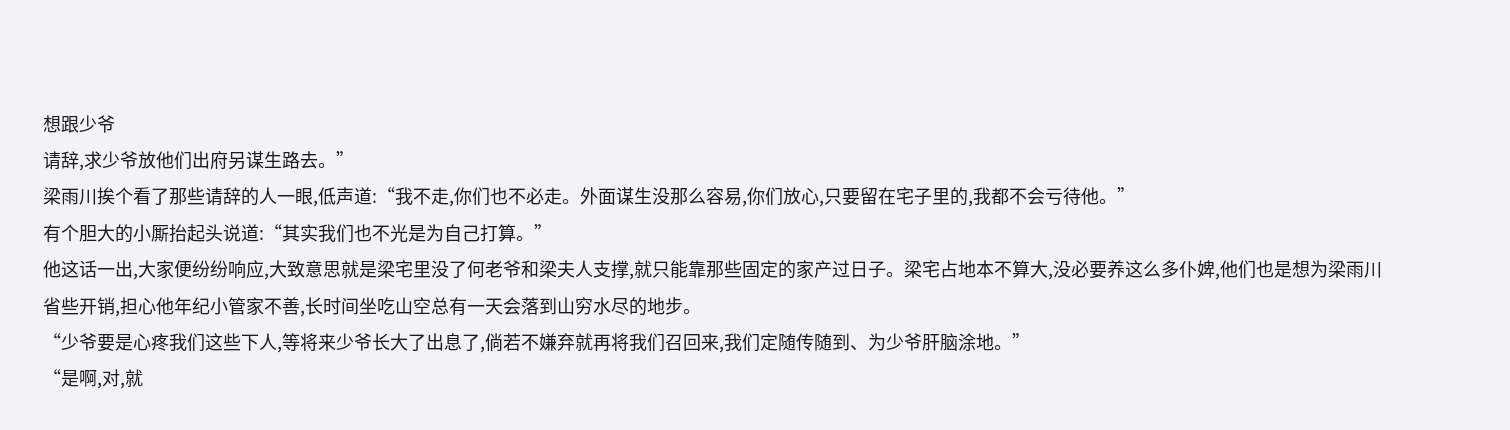想跟少爷
请辞,求少爷放他们出府另谋生路去。”
梁雨川挨个看了那些请辞的人一眼,低声道:“我不走,你们也不必走。外面谋生没那么容易,你们放心,只要留在宅子里的,我都不会亏待他。”
有个胆大的小厮抬起头说道:“其实我们也不光是为自己打算。”
他这话一出,大家便纷纷响应,大致意思就是梁宅里没了何老爷和梁夫人支撑,就只能靠那些固定的家产过日子。梁宅占地本不算大,没必要养这么多仆婢,他们也是想为梁雨川省些开销,担心他年纪小管家不善,长时间坐吃山空总有一天会落到山穷水尽的地步。
“少爷要是心疼我们这些下人,等将来少爷长大了出息了,倘若不嫌弃就再将我们召回来,我们定随传随到、为少爷肝脑涂地。”
“是啊,对,就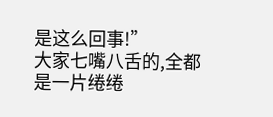是这么回事!”
大家七嘴八舌的,全都是一片绻绻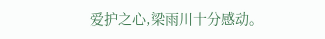爱护之心,梁雨川十分感动。